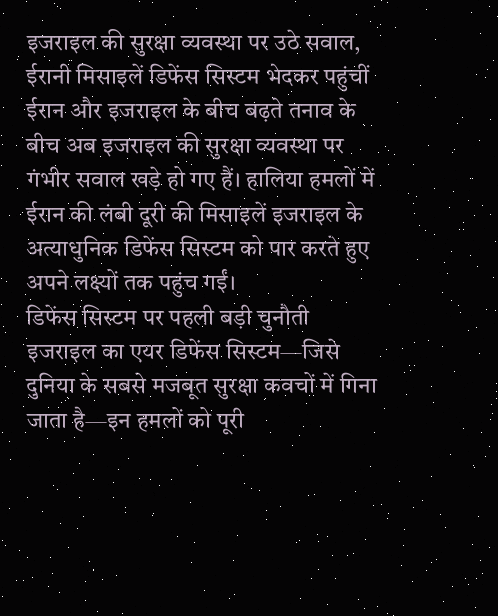इजराइल की सुरक्षा व्यवस्था पर उठे सवाल, ईरानी मिसाइलें डिफेंस सिस्टम भेदकर पहुंचीं
ईरान और इजराइल के बीच बढ़ते तनाव के बीच अब इजराइल की सुरक्षा व्यवस्था पर गंभीर सवाल खड़े हो गए हैं। हालिया हमलों में ईरान की लंबी दूरी की मिसाइलें इजराइल के अत्याधुनिक डिफेंस सिस्टम को पार करते हुए अपने लक्ष्यों तक पहुंच गईं।
डिफेंस सिस्टम पर पहली बड़ी चुनौती
इजराइल का एयर डिफेंस सिस्टम—जिसे दुनिया के सबसे मजबूत सुरक्षा कवचों में गिना जाता है—इन हमलों को पूरी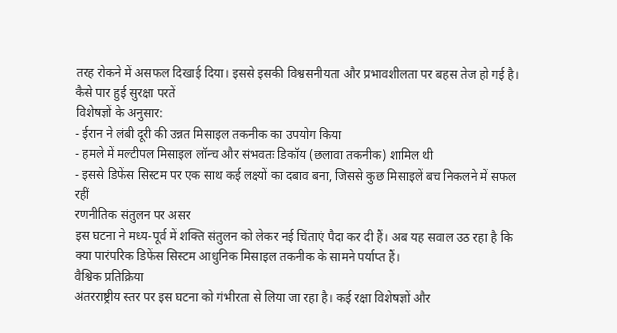तरह रोकने में असफल दिखाई दिया। इससे इसकी विश्वसनीयता और प्रभावशीलता पर बहस तेज हो गई है।
कैसे पार हुई सुरक्षा परतें
विशेषज्ञों के अनुसार:
- ईरान ने लंबी दूरी की उन्नत मिसाइल तकनीक का उपयोग किया
- हमले में मल्टीपल मिसाइल लॉन्च और संभवतः डिकॉय (छलावा तकनीक) शामिल थी
- इससे डिफेंस सिस्टम पर एक साथ कई लक्ष्यों का दबाव बना, जिससे कुछ मिसाइलें बच निकलने में सफल रहीं
रणनीतिक संतुलन पर असर
इस घटना ने मध्य-पूर्व में शक्ति संतुलन को लेकर नई चिंताएं पैदा कर दी हैं। अब यह सवाल उठ रहा है कि क्या पारंपरिक डिफेंस सिस्टम आधुनिक मिसाइल तकनीक के सामने पर्याप्त हैं।
वैश्विक प्रतिक्रिया
अंतरराष्ट्रीय स्तर पर इस घटना को गंभीरता से लिया जा रहा है। कई रक्षा विशेषज्ञों और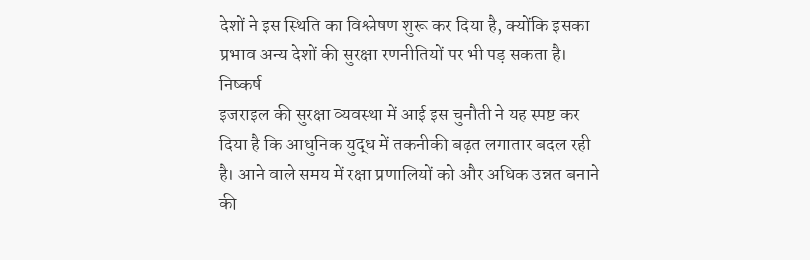देशों ने इस स्थिति का विश्लेषण शुरू कर दिया है, क्योंकि इसका प्रभाव अन्य देशों की सुरक्षा रणनीतियों पर भी पड़ सकता है।
निष्कर्ष
इजराइल की सुरक्षा व्यवस्था में आई इस चुनौती ने यह स्पष्ट कर दिया है कि आधुनिक युद्ध में तकनीकी बढ़त लगातार बदल रही है। आने वाले समय में रक्षा प्रणालियों को और अधिक उन्नत बनाने की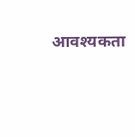आवश्यकता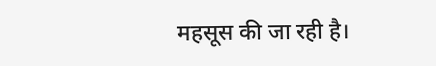महसूस की जा रही है।